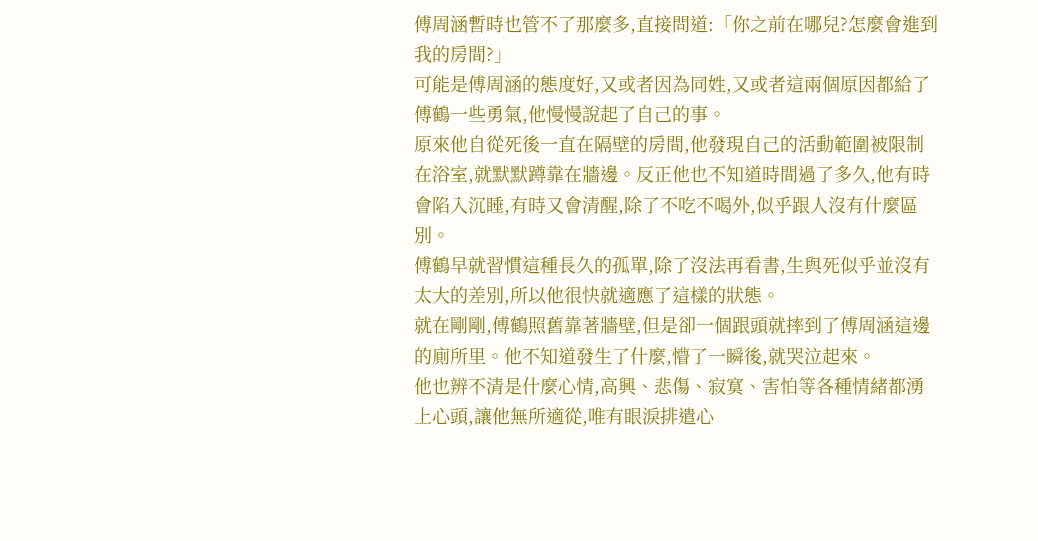傅周涵暫時也管不了那麼多,直接問道:「你之前在哪兒?怎麼會進到我的房間?」
可能是傅周涵的態度好,又或者因為同姓,又或者這兩個原因都給了傅鶴一些勇氣,他慢慢說起了自己的事。
原來他自從死後一直在隔壁的房間,他發現自己的活動範圍被限制在浴室,就默默蹲靠在牆邊。反正他也不知道時間過了多久,他有時會陷入沉睡,有時又會清醒,除了不吃不喝外,似乎跟人沒有什麼區別。
傅鶴早就習慣這種長久的孤單,除了沒法再看書,生與死似乎並沒有太大的差別,所以他很快就適應了這樣的狀態。
就在剛剛,傅鶴照舊靠著牆壁,但是卻一個跟頭就摔到了傅周涵這邊的廁所里。他不知道發生了什麼,懵了一瞬後,就哭泣起來。
他也辨不清是什麼心情,高興、悲傷、寂寞、害怕等各種情緒都湧上心頭,讓他無所適從,唯有眼淚排遣心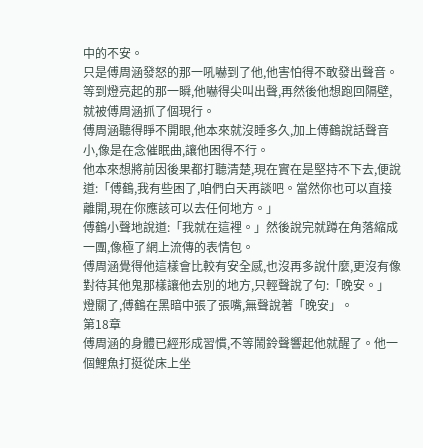中的不安。
只是傅周涵發怒的那一吼嚇到了他,他害怕得不敢發出聲音。等到燈亮起的那一瞬,他嚇得尖叫出聲,再然後他想跑回隔壁,就被傅周涵抓了個現行。
傅周涵聽得睜不開眼,他本來就沒睡多久,加上傅鶴說話聲音小,像是在念催眠曲,讓他困得不行。
他本來想將前因後果都打聽清楚,現在實在是堅持不下去,便說道:「傅鶴,我有些困了,咱們白天再談吧。當然你也可以直接離開,現在你應該可以去任何地方。」
傅鶴小聲地說道:「我就在這裡。」然後說完就蹲在角落縮成一團,像極了網上流傳的表情包。
傅周涵覺得他這樣會比較有安全感,也沒再多說什麼,更沒有像對待其他鬼那樣讓他去別的地方,只輕聲說了句:「晚安。」
燈關了,傅鶴在黑暗中張了張嘴,無聲說著「晚安」。
第18章
傅周涵的身體已經形成習慣,不等鬧鈴聲響起他就醒了。他一個鯉魚打挺從床上坐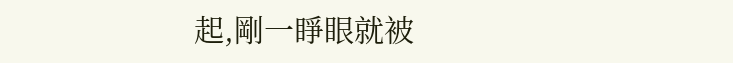起,剛一睜眼就被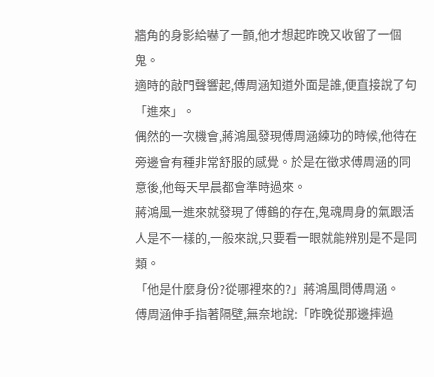牆角的身影給嚇了一顫,他才想起昨晚又收留了一個鬼。
適時的敲門聲響起,傅周涵知道外面是誰,便直接說了句「進來」。
偶然的一次機會,蔣鴻風發現傅周涵練功的時候,他待在旁邊會有種非常舒服的感覺。於是在徵求傅周涵的同意後,他每天早晨都會準時過來。
蔣鴻風一進來就發現了傅鶴的存在,鬼魂周身的氣跟活人是不一樣的,一般來說,只要看一眼就能辨別是不是同類。
「他是什麼身份?從哪裡來的?」蔣鴻風問傅周涵。
傅周涵伸手指著隔壁,無奈地說:「昨晚從那邊摔過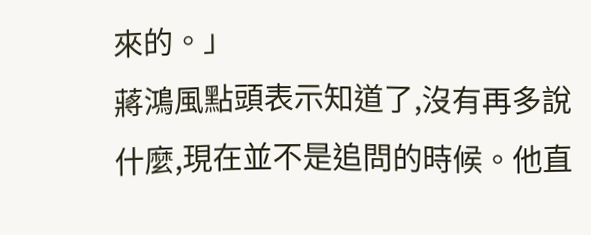來的。」
蔣鴻風點頭表示知道了,沒有再多說什麼,現在並不是追問的時候。他直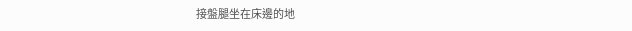接盤腿坐在床邊的地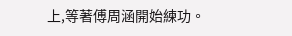上,等著傅周涵開始練功。